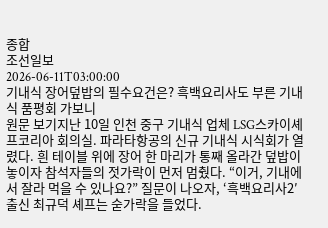종합
조선일보
2026-06-11T03:00:00
기내식 장어덮밥의 필수요건은? 흑백요리사도 부른 기내식 품평회 가보니
원문 보기지난 10일 인천 중구 기내식 업체 LSG스카이셰프코리아 회의실. 파라타항공의 신규 기내식 시식회가 열렸다. 흰 테이블 위에 장어 한 마리가 통째 올라간 덮밥이 놓이자 참석자들의 젓가락이 먼저 멈췄다. “이거, 기내에서 잘라 먹을 수 있나요?” 질문이 나오자, ‘흑백요리사2′ 출신 최규덕 셰프는 숟가락을 들었다.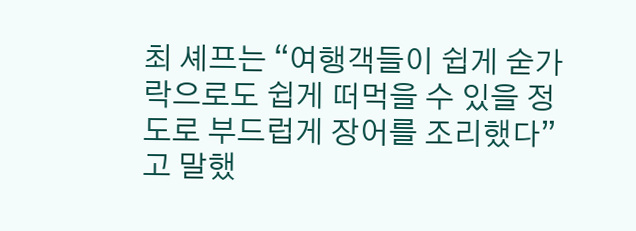최 셰프는 “여행객들이 쉽게 숟가락으로도 쉽게 떠먹을 수 있을 정도로 부드럽게 장어를 조리했다”고 말했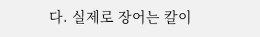다. 실제로 장어는 칼이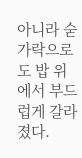아니라 숟가락으로도 밥 위에서 부드럽게 갈라졌다.